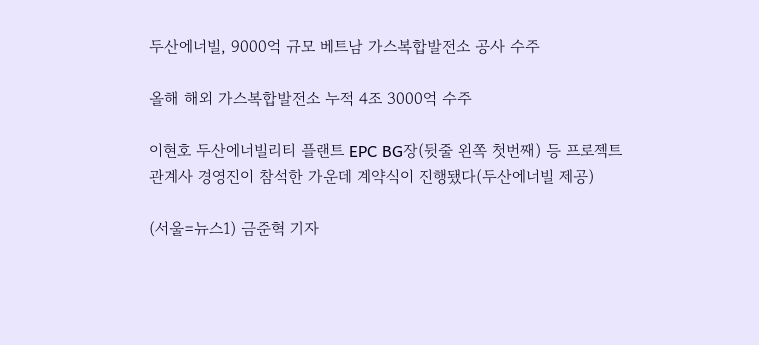두산에너빌, 9000억 규모 베트남 가스복합발전소 공사 수주

올해 해외 가스복합발전소 누적 4조 3000억 수주

이현호 두산에너빌리티 플랜트 EPC BG장(뒷줄 왼쪽 첫번째) 등 프로젝트 관계사 경영진이 참석한 가운데 계약식이 진행됐다(두산에너빌 제공)

(서울=뉴스1) 금준혁 기자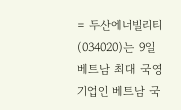= 두산에너빌리티(034020)는 9일 베트남 최대 국영기업인 베트남 국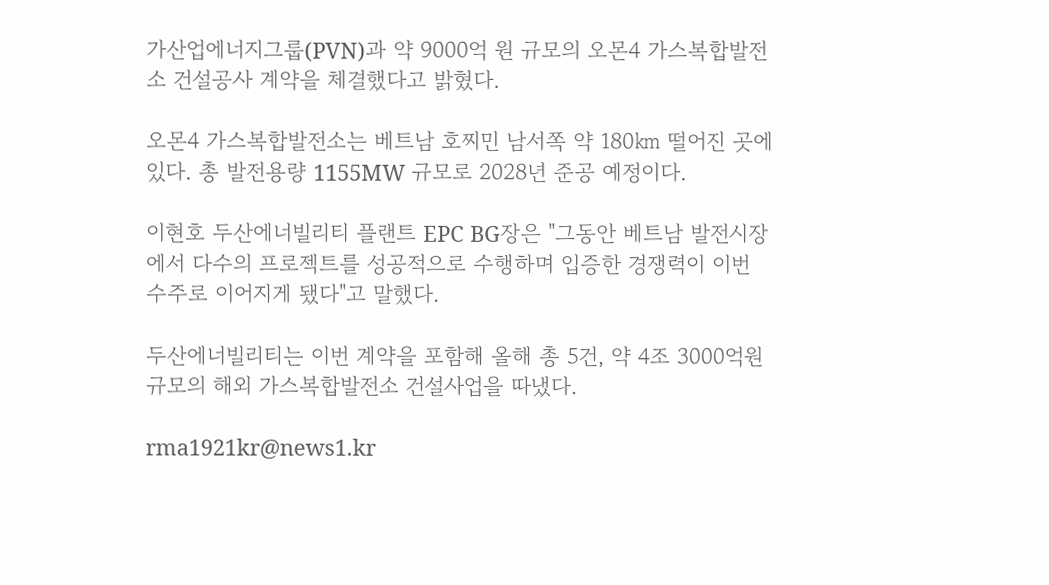가산업에너지그룹(PVN)과 약 9000억 원 규모의 오몬4 가스복합발전소 건설공사 계약을 체결했다고 밝혔다.

오몬4 가스복합발전소는 베트남 호찌민 남서쪽 약 180㎞ 떨어진 곳에 있다. 총 발전용량 1155MW 규모로 2028년 준공 예정이다.

이현호 두산에너빌리티 플랜트 EPC BG장은 "그동안 베트남 발전시장에서 다수의 프로젝트를 성공적으로 수행하며 입증한 경쟁력이 이번 수주로 이어지게 됐다"고 말했다.

두산에너빌리티는 이번 계약을 포함해 올해 총 5건, 약 4조 3000억원 규모의 해외 가스복합발전소 건설사업을 따냈다.

rma1921kr@news1.kr